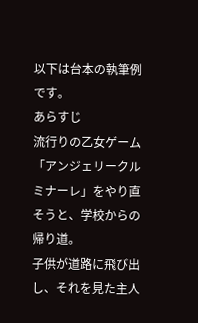以下は台本の執筆例です。
あらすじ
流行りの乙女ゲーム「アンジェリークルミナーレ」をやり直そうと、学校からの帰り道。
子供が道路に飛び出し、それを見た主人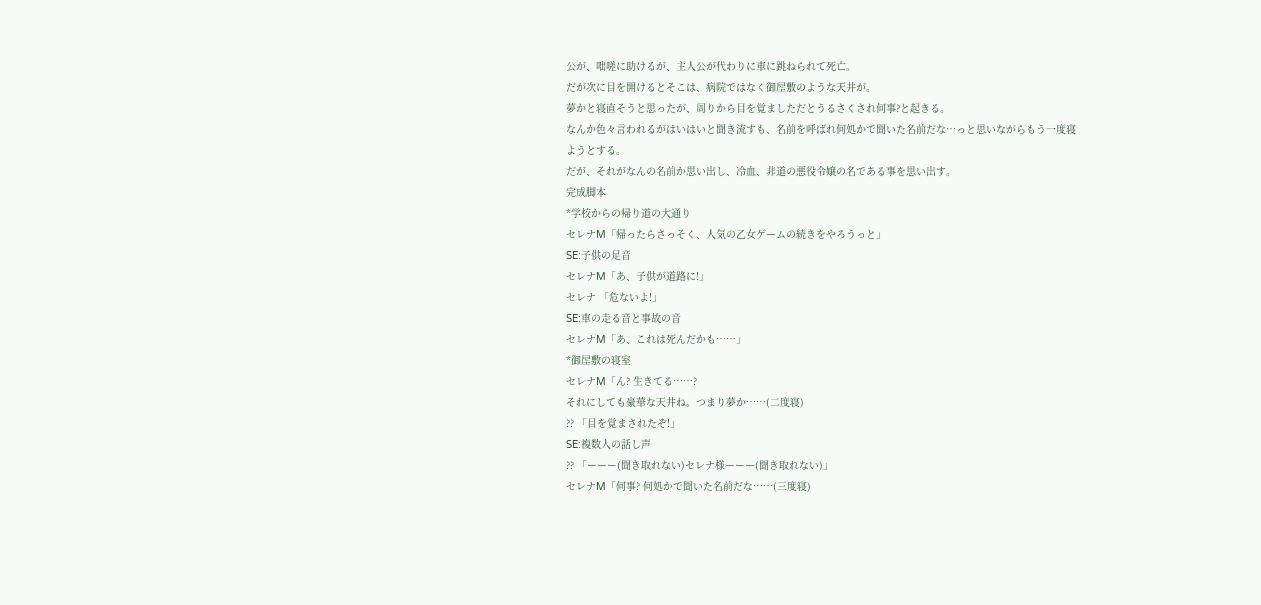公が、咄嗟に助けるが、主人公が代わりに車に跳ねられて死亡。
だが次に目を開けるとそこは、病院ではなく御屋敷のような天井が。
夢かと寝直そうと思ったが、周りから目を覚ましただとうるさくされ何事?と起きる。
なんか色々言われるがはいはいと聞き流すも、名前を呼ばれ何処かで聞いた名前だな…っと思いながらもう一度寝ようとする。
だが、それがなんの名前か思い出し、冷血、非道の悪役令嬢の名である事を思い出す。
完成脚本
*学校からの帰り道の大通り
セレナM「帰ったらさっそく、人気の乙女ゲームの続きをやろうっと」
SE:子供の足音
セレナM「あ、子供が道路に!」
セレナ 「危ないよ!」
SE:車の走る音と事故の音
セレナM「あ、これは死んだかも……」
*御屋敷の寝室
セレナM「ん? 生きてる……?
それにしても豪華な天井ね。つまり夢か……(二度寝)
?? 「目を覚まされたぞ!」
SE:複数人の話し声
?? 「ーーー(聞き取れない)セレナ様ーーー(聞き取れない)」
セレナM「何事? 何処かで聞いた名前だな……(三度寝)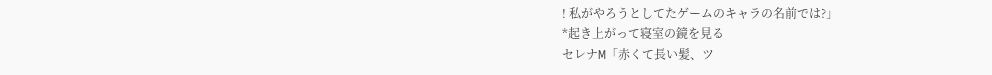! 私がやろうとしてたゲームのキャラの名前では?」
*起き上がって寝室の鏡を見る
セレナM「赤くて長い髪、ツ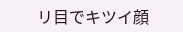リ目でキツイ顔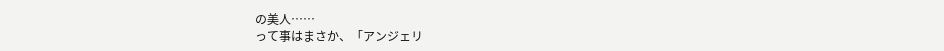の美人……
って事はまさか、「アンジェリ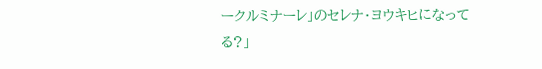ークルミナーレ」のセレナ・ヨウキヒになってる?」